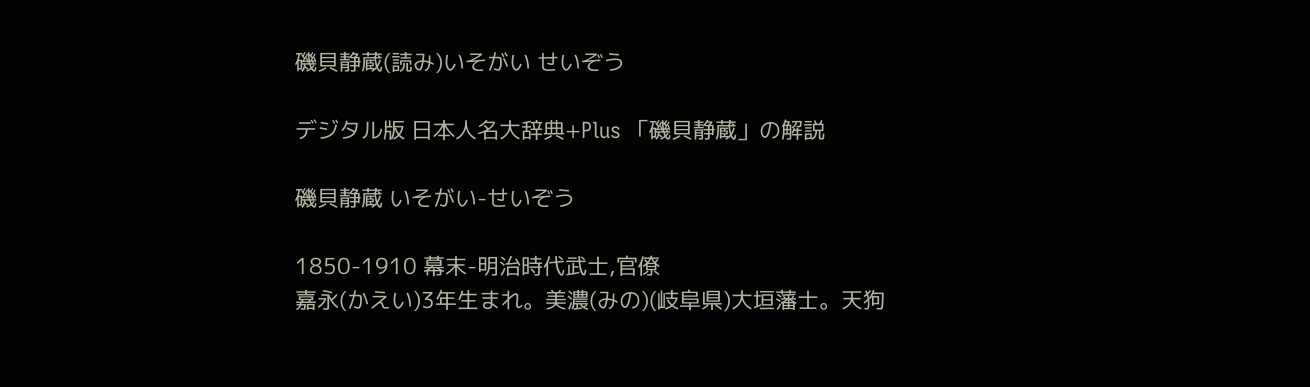磯貝静蔵(読み)いそがい せいぞう

デジタル版 日本人名大辞典+Plus 「磯貝静蔵」の解説

磯貝静蔵 いそがい-せいぞう

1850-1910 幕末-明治時代武士,官僚
嘉永(かえい)3年生まれ。美濃(みの)(岐阜県)大垣藩士。天狗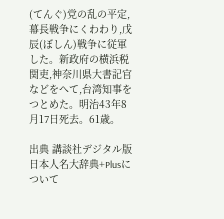(てんぐ)党の乱の平定,幕長戦争にくわわり,戊辰(ぼしん)戦争に従軍した。新政府の横浜税関吏,神奈川県大書記官などをへて,台湾知事をつとめた。明治43年8月17日死去。61歳。

出典 講談社デジタル版 日本人名大辞典+Plusについて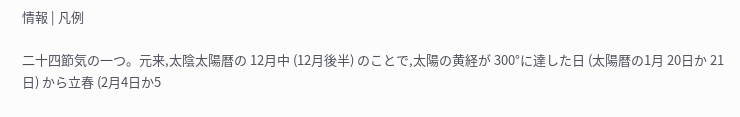情報 | 凡例

二十四節気の一つ。元来,太陰太陽暦の 12月中 (12月後半) のことで,太陽の黄経が 300°に達した日 (太陽暦の1月 20日か 21日) から立春 (2月4日か5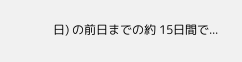日) の前日までの約 15日間で...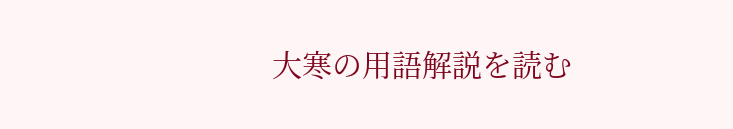大寒の用語解説を読む